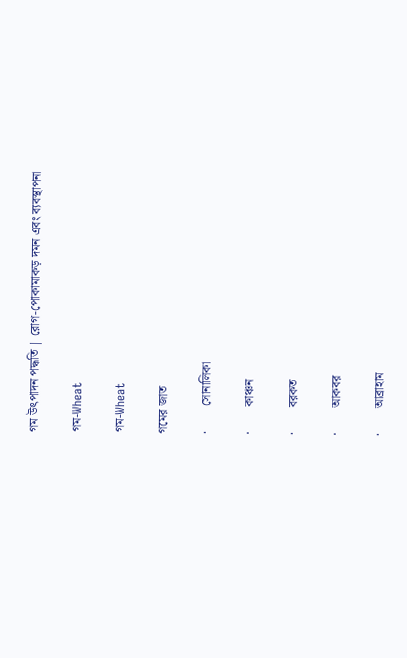গম উৎপাদন পদ্ধতি | রোগ-পোকামাকড় দমন এবং ব্যবস্থাপনা

গম-Wheat

গম-Wheat

গমের জাত

·        সোনালিকা

·        কাঞ্চন

·        বরকত

·        আকবর

·        আব্রাহাম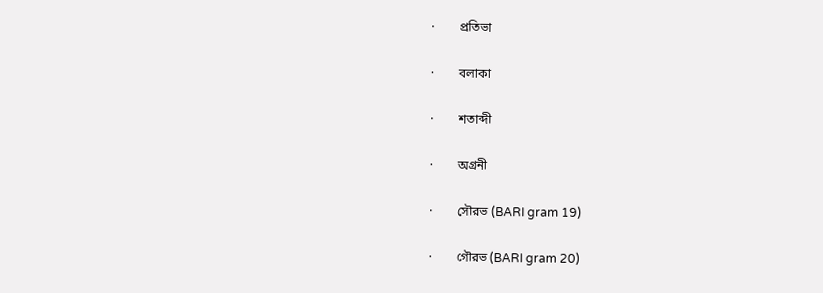·        প্রতিভা

·        বলাকা

·        শতাব্দী

·        অগ্রনী

·        সৌরভ (BARI gram 19)

·        গৌরভ (BARI gram 20)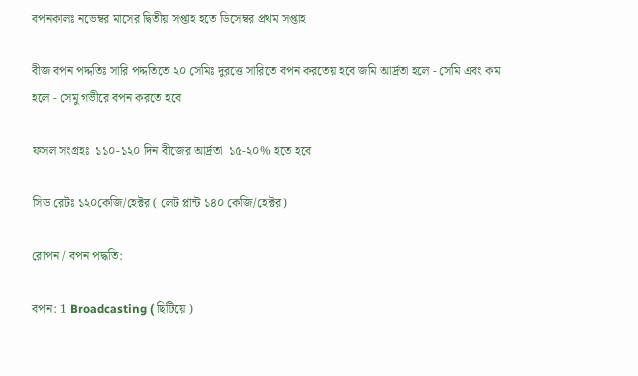বপনকালঃ নভেম্বর মাসের দ্বিতীয় সপ্তাহ হতে ডিসেম্বর প্রথম সপ্তাহ

বীজ বপন পদ্দতিঃ সারি পদ্দতিতে ২০ সেমিঃ দুরত্তে সারিতে বপন করতেয় হবে জমি আর্দ্রতা হলে - সেমি এবং কম হলে - সেমু গভীরে বপন করতে হবে

ফসল সংগ্রহঃ  ১১০-১২০ দিন বীজের আর্দ্রতা  ১৫-২০% হতে হবে

সিড রেটঃ ১২০কেজি/হেক্টর ( লেট প্লান্ট ১৪০ কেজি/হেক্টর)

রোপন / বপন পদ্ধতি:

বপন: 1 Broadcasting ( ছিটিয়ে )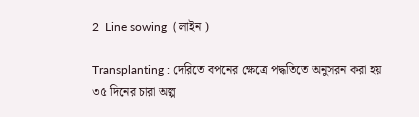2  Line sowing  ( লাইন )

Transplanting : দেরিতে বপনের ক্ষেত্রে পদ্ধতিতে অনুসরন করা হয় ৩৫ দিনের চারা অল্প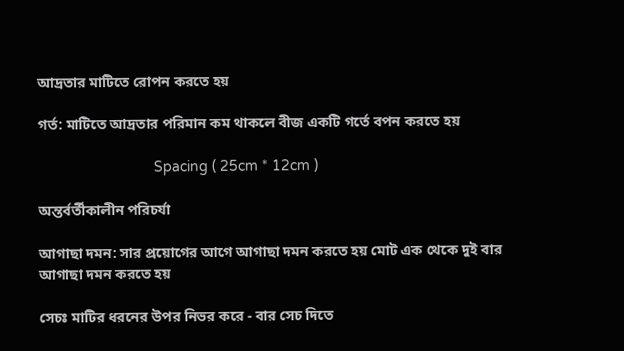আদ্রতার মাটিতে রোপন করতে হয়

গর্ত: মাটিতে আদ্রতার পরিমান কম থাকলে বীজ একটি গর্তে বপন করতে হয়

                             Spacing ( 25cm * 12cm )

অন্তর্বর্তীকালীন পরিচর্যা

আগাছা দমন: সার প্রয়োগের আগে আগাছা দমন করতে হয় মোট এক থেকে দুই বার আগাছা দমন করতে হয়

সেচঃ মাটির ধরনের উপর নিভর করে - বার সেচ দিতে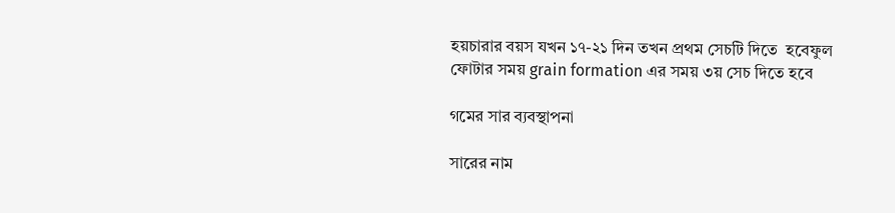হয়চারার বয়স যখন ১৭-২১ দিন তখন প্রথম সেচটি দিতে  হবেফুল ফোটার সময় grain formation এর সময় ৩য় সেচ দিতে হবে

গমের সার ব্যবস্থাপনা

সারের নাম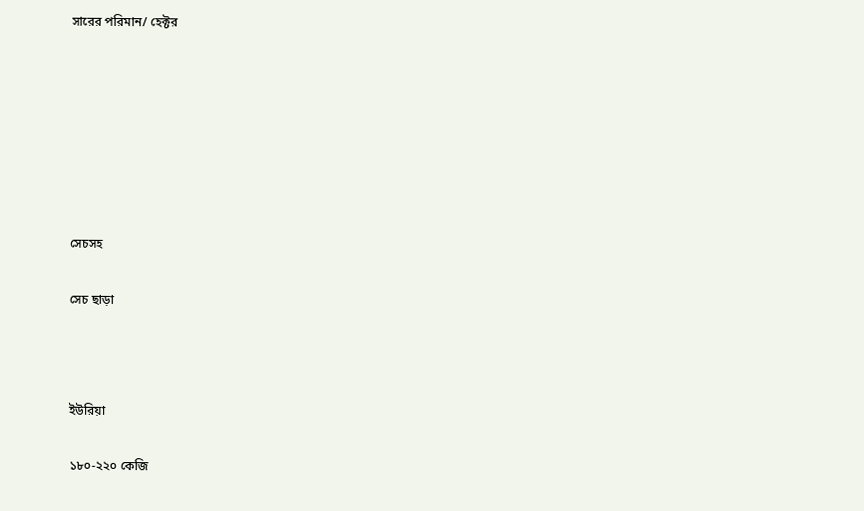সারের পরিমান/ হেক্টর







সেচসহ

সেচ ছাড়া



ইউরিয়া

১৮০-২২০ কেজি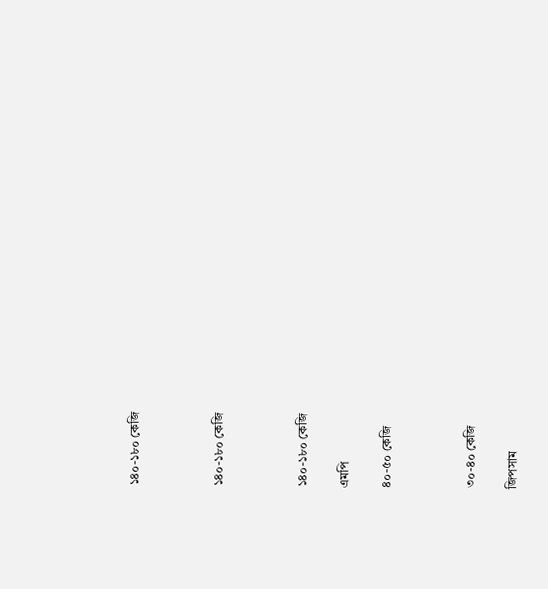১৪০-১৮০ কেজি



১৪০-১৮০ কেজি



১৪০-১৮০ কেজি

এমপি

৪০-৫০ কেজি



৩০-৪০ কেজি

জিপসাম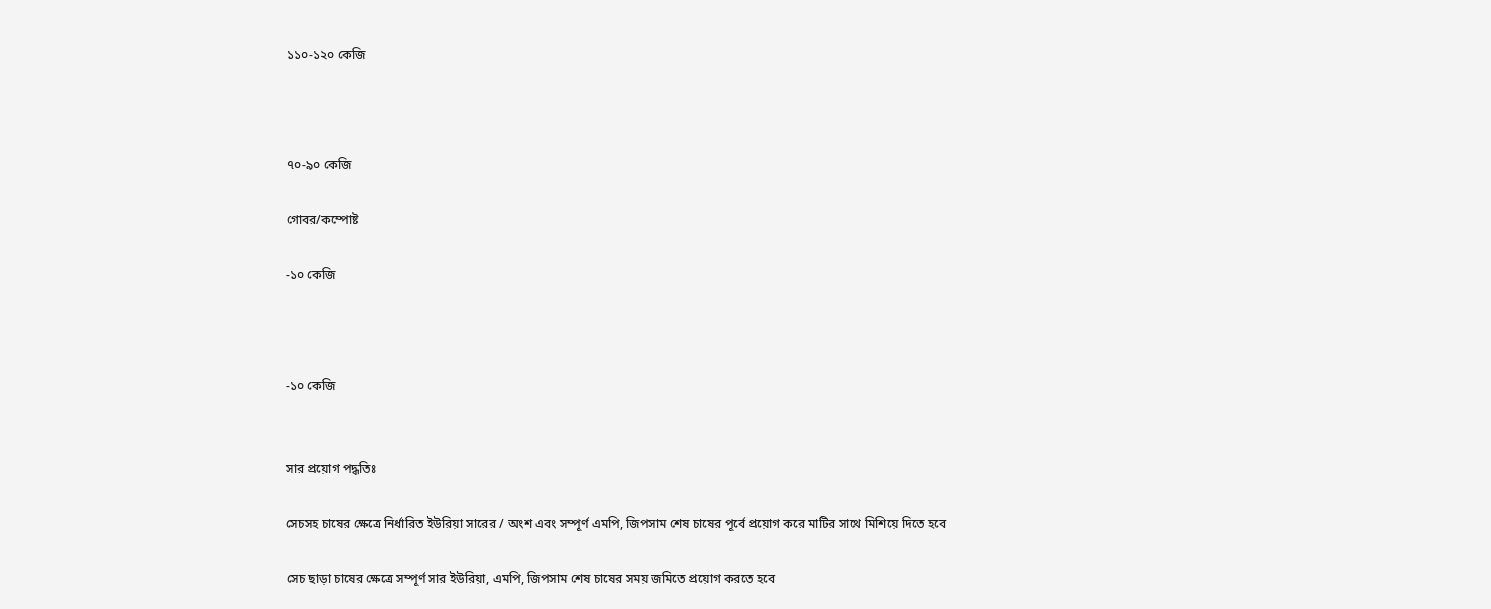১১০-১২০ কেজি



৭০-৯০ কেজি

গোবর/কম্পোষ্ট

-১০ কেজি



-১০ কেজি


সার প্রয়োগ পদ্ধতিঃ

সেচসহ চাষের ক্ষেত্রে নির্ধারিত ইউরিয়া সারের / অংশ এবং সম্পূর্ণ এমপি, জিপসাম শেষ চাষের পূর্বে প্রয়োগ করে মাটির সাথে মিশিয়ে দিতে হবে

সেচ ছাড়া চাষের ক্ষেত্রে সম্পূর্ণ সার ইউরিয়া, এমপি, জিপসাম শেষ চাষের সময় জমিতে প্রয়োগ করতে হবে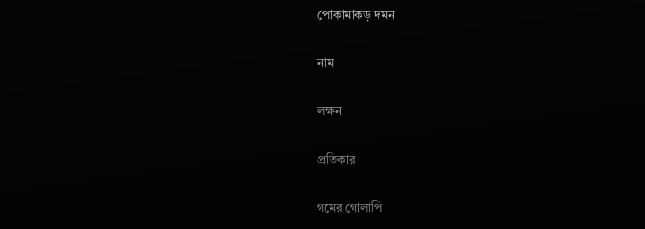পোকামাকড় দমন

নাম

লক্ষন

প্রতিকার

গমের গোলাপি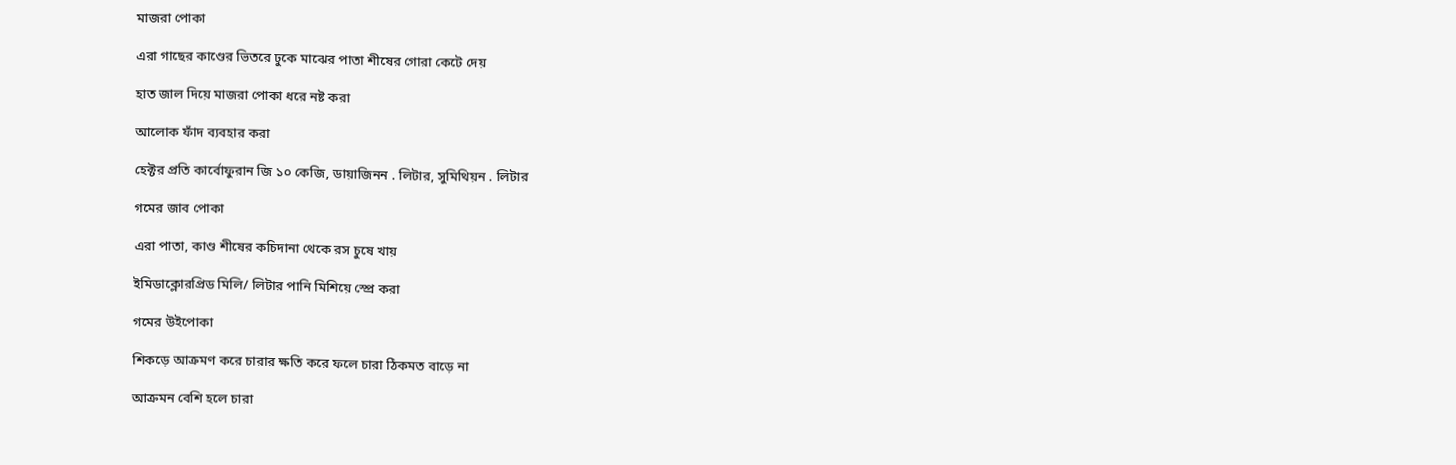মাজরা পোকা

এরা গাছের কাণ্ডের ভিতরে ঢুকে মাঝের পাতা শীষের গোরা কেটে দেয়

হাত জাল দিয়ে মাজরা পোকা ধরে নষ্ট করা

আলোক ফাঁদ ব্যবহার করা

হেক্টর প্রতি কার্বোফুরান জি ১০ কেজি, ডায়াজিনন . লিটার, সুমিথিয়ন . লিটার

গমের জাব পোকা

এরা পাতা, কাণ্ড শীষের কচিদানা থেকে রস চুষে খায়

ইমিডাক্লোরপ্রিড মিলি/ লিটার পানি মিশিয়ে স্প্রে করা

গমের উইপোকা

শিকড়ে আক্রমণ করে চারার ক্ষতি করে ফলে চারা ঠিকমত বাড়ে না

আক্রমন বেশি হলে চারা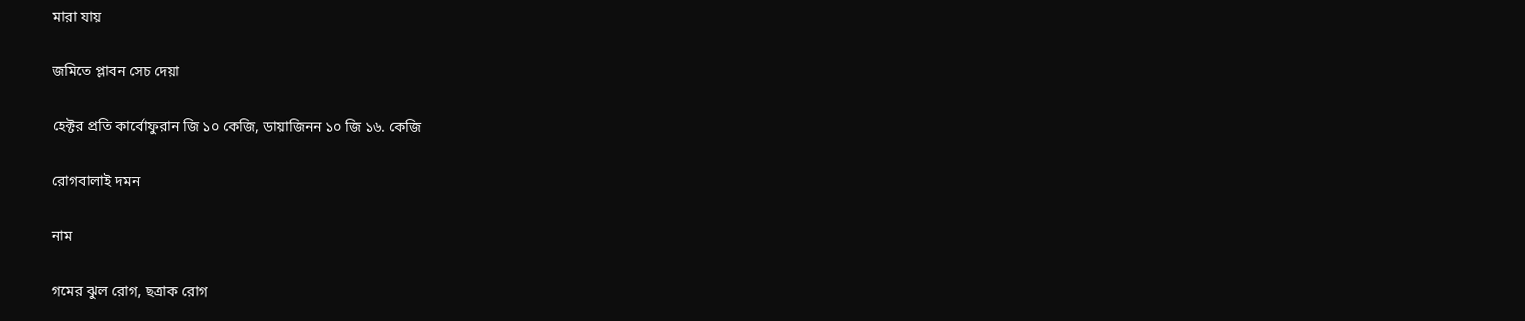মারা যায়

জমিতে প্লাবন সেচ দেয়া

হেক্টর প্রতি কার্বোফুরান জি ১০ কেজি, ডায়াজিনন ১০ জি ১৬. কেজি

রোগবালাই দমন

নাম

গমের ঝুল রোগ, ছত্রাক রোগ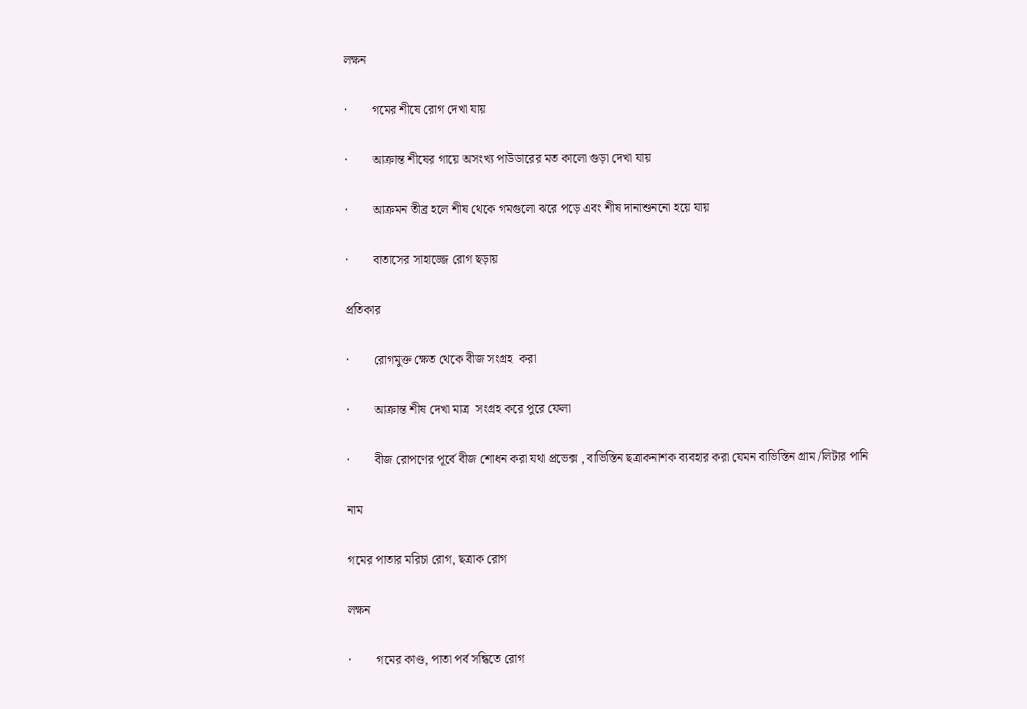লক্ষন

·        গমের শীষে রোগ দেখা যায়

·        আক্রান্ত শীষের গায়ে অসংখ্য পাউডারের মত কালো গুড়া দেখা যায়

·        আক্রমন তীব্র হলে শীষ থেকে গমগুলো ঝরে পড়ে এবং শীষ দানাশুননো হয়ে যায়

·        বাতাসের সাহাজ্জে রোগ ছড়ায়

প্রতিকার

·        রোগমুক্ত ক্ষেত থেকে বীজ সংগ্রহ  করা

·        আক্রান্ত শীষ দেখা মাত্র  সংগ্রহ করে পুরে ফেলা

·        বীজ রোপণের পূর্বে বীজ শোধন করা যথা প্রভেক্স , বাভিস্তিন ছত্রাকনাশক ব্যবহার করা যেমন বাভিস্তিন গ্রাম /লিটার পানি

নাম

গমের পাতার মরিচা রোগ, ছত্রাক রোগ

লক্ষন

·        গমের কাণ্ড, পাতা পর্ব সন্ধিতে রোগ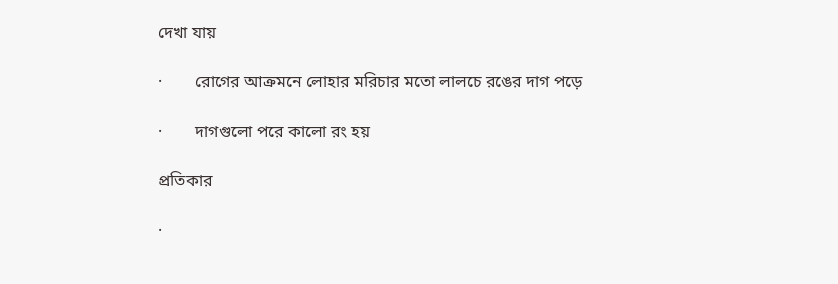দেখা যায়

·        রোগের আক্রমনে লোহার মরিচার মতো লালচে রঙের দাগ পড়ে

·        দাগগুলো পরে কালো রং হয়

প্রতিকার

·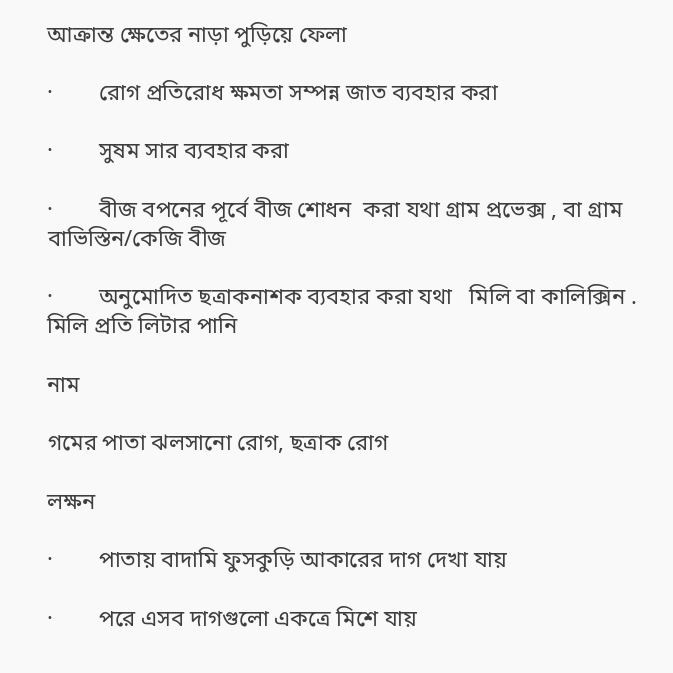আক্রান্ত ক্ষেতের নাড়া পুড়িয়ে ফেলা

·        রোগ প্রতিরোধ ক্ষমতা সম্পন্ন জাত ব্যবহার করা

·        সুষম সার ব্যবহার করা

·        বীজ বপনের পূর্বে বীজ শোধন  করা যথা গ্রাম প্রভেক্স , বা গ্রাম বাভিস্তিন/কেজি বীজ

·        অনুমোদিত ছত্রাকনাশক ব্যবহার করা যথা   মিলি বা কালিক্সিন . মিলি প্রতি লিটার পানি

নাম

গমের পাতা ঝলসানো রোগ, ছত্রাক রোগ

লক্ষন

·        পাতায় বাদামি ফুসকুড়ি আকারের দাগ দেখা যায়

·        পরে এসব দাগগুলো একত্রে মিশে যায়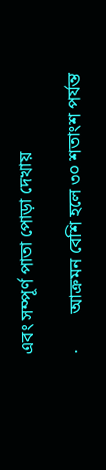এবং সম্পূর্ণ পাতা পোড়া দেখায়

·        আক্রমন বেশি হলে ৩০ শতাংশ পর্যন্ত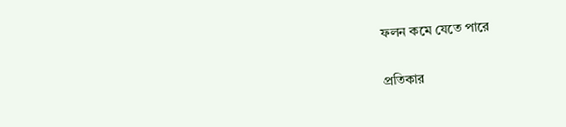ফলন কমে যেতে পারে

প্রতিকার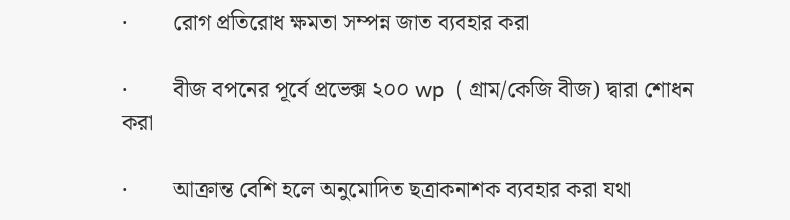·        রোগ প্রতিরোধ ক্ষমতা সম্পন্ন জাত ব্যবহার করা

·        বীজ বপনের পূর্বে প্রভেক্স ২০০ wp  ( গ্রাম/কেজি বীজ) দ্বারা শোধন করা

·        আক্রান্ত বেশি হলে অনুমোদিত ছত্রাকনাশক ব্যবহার করা যথা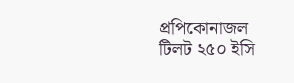প্রপিকোনাজল টিলট ২৫০ ইসি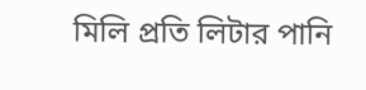মিলি প্রতি লিটার পানি